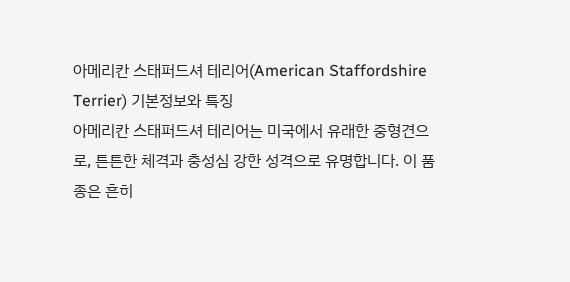아메리칸 스태퍼드셔 테리어(American Staffordshire Terrier) 기본정보와 특징
아메리칸 스태퍼드셔 테리어는 미국에서 유래한 중형견으로, 튼튼한 체격과 충성심 강한 성격으로 유명합니다. 이 품종은 흔히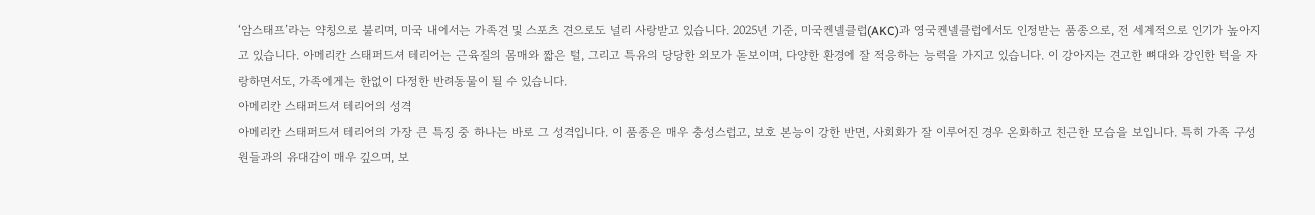‘암스태프’라는 약칭으로 불리며, 미국 내에서는 가족견 및 스포츠 견으로도 널리 사랑받고 있습니다. 2025년 기준, 미국켄넬클럽(AKC)과 영국켄넬클럽에서도 인정받는 품종으로, 전 세계적으로 인기가 높아지고 있습니다. 아메리칸 스태퍼드셔 테리어는 근육질의 몸매와 짧은 털, 그리고 특유의 당당한 외모가 돋보이며, 다양한 환경에 잘 적응하는 능력을 가지고 있습니다. 이 강아지는 견고한 뼈대와 강인한 턱을 자랑하면서도, 가족에게는 한없이 다정한 반려동물이 될 수 있습니다.
아메리칸 스태퍼드셔 테리어의 성격
아메리칸 스태퍼드셔 테리어의 가장 큰 특징 중 하나는 바로 그 성격입니다. 이 품종은 매우 충성스럽고, 보호 본능이 강한 반면, 사회화가 잘 이루어진 경우 온화하고 친근한 모습을 보입니다. 특히 가족 구성원들과의 유대감이 매우 깊으며, 보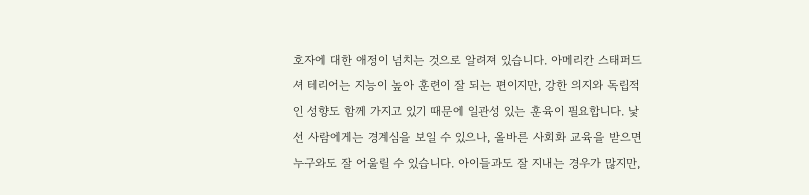호자에 대한 애정이 넘치는 것으로 알려져 있습니다. 아메리칸 스태퍼드셔 테리어는 지능이 높아 훈련이 잘 되는 편이지만, 강한 의지와 독립적인 성향도 함께 가지고 있기 때문에 일관성 있는 훈육이 필요합니다. 낯선 사람에게는 경계심을 보일 수 있으나, 올바른 사회화 교육을 받으면 누구와도 잘 어울릴 수 있습니다. 아이들과도 잘 지내는 경우가 많지만,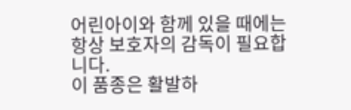어린아이와 함께 있을 때에는 항상 보호자의 감독이 필요합니다.
이 품종은 활발하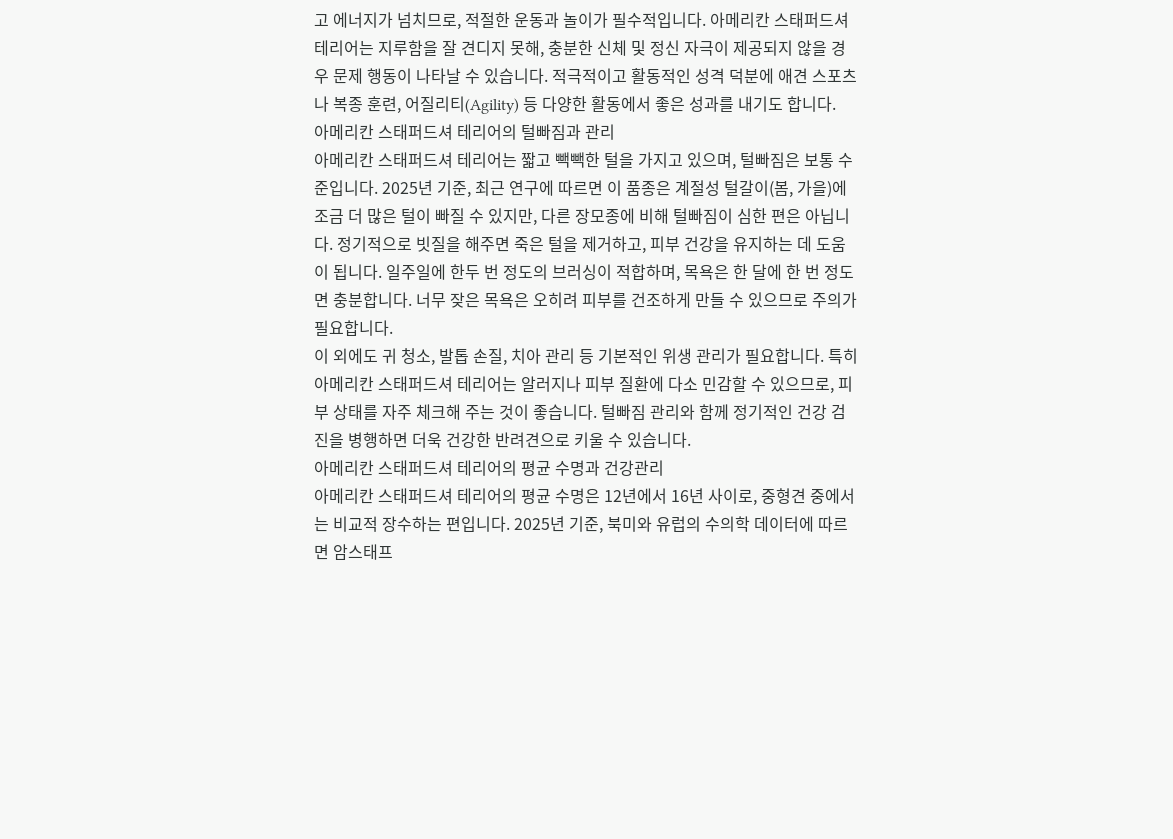고 에너지가 넘치므로, 적절한 운동과 놀이가 필수적입니다. 아메리칸 스태퍼드셔 테리어는 지루함을 잘 견디지 못해, 충분한 신체 및 정신 자극이 제공되지 않을 경우 문제 행동이 나타날 수 있습니다. 적극적이고 활동적인 성격 덕분에 애견 스포츠나 복종 훈련, 어질리티(Agility) 등 다양한 활동에서 좋은 성과를 내기도 합니다.
아메리칸 스태퍼드셔 테리어의 털빠짐과 관리
아메리칸 스태퍼드셔 테리어는 짧고 빽빽한 털을 가지고 있으며, 털빠짐은 보통 수준입니다. 2025년 기준, 최근 연구에 따르면 이 품종은 계절성 털갈이(봄, 가을)에 조금 더 많은 털이 빠질 수 있지만, 다른 장모종에 비해 털빠짐이 심한 편은 아닙니다. 정기적으로 빗질을 해주면 죽은 털을 제거하고, 피부 건강을 유지하는 데 도움이 됩니다. 일주일에 한두 번 정도의 브러싱이 적합하며, 목욕은 한 달에 한 번 정도면 충분합니다. 너무 잦은 목욕은 오히려 피부를 건조하게 만들 수 있으므로 주의가 필요합니다.
이 외에도 귀 청소, 발톱 손질, 치아 관리 등 기본적인 위생 관리가 필요합니다. 특히 아메리칸 스태퍼드셔 테리어는 알러지나 피부 질환에 다소 민감할 수 있으므로, 피부 상태를 자주 체크해 주는 것이 좋습니다. 털빠짐 관리와 함께 정기적인 건강 검진을 병행하면 더욱 건강한 반려견으로 키울 수 있습니다.
아메리칸 스태퍼드셔 테리어의 평균 수명과 건강관리
아메리칸 스태퍼드셔 테리어의 평균 수명은 12년에서 16년 사이로, 중형견 중에서는 비교적 장수하는 편입니다. 2025년 기준, 북미와 유럽의 수의학 데이터에 따르면 암스태프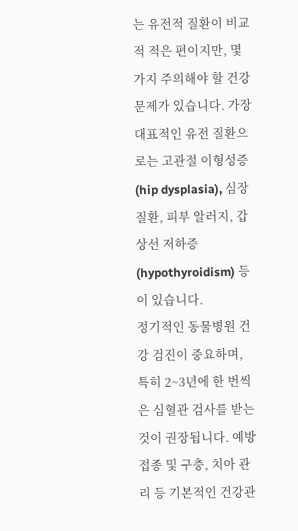는 유전적 질환이 비교적 적은 편이지만, 몇 가지 주의해야 할 건강 문제가 있습니다. 가장 대표적인 유전 질환으로는 고관절 이형성증(hip dysplasia), 심장질환, 피부 알러지, 갑상선 저하증(hypothyroidism) 등이 있습니다.
정기적인 동물병원 건강 검진이 중요하며, 특히 2~3년에 한 번씩은 심혈관 검사를 받는 것이 권장됩니다. 예방접종 및 구충, 치아 관리 등 기본적인 건강관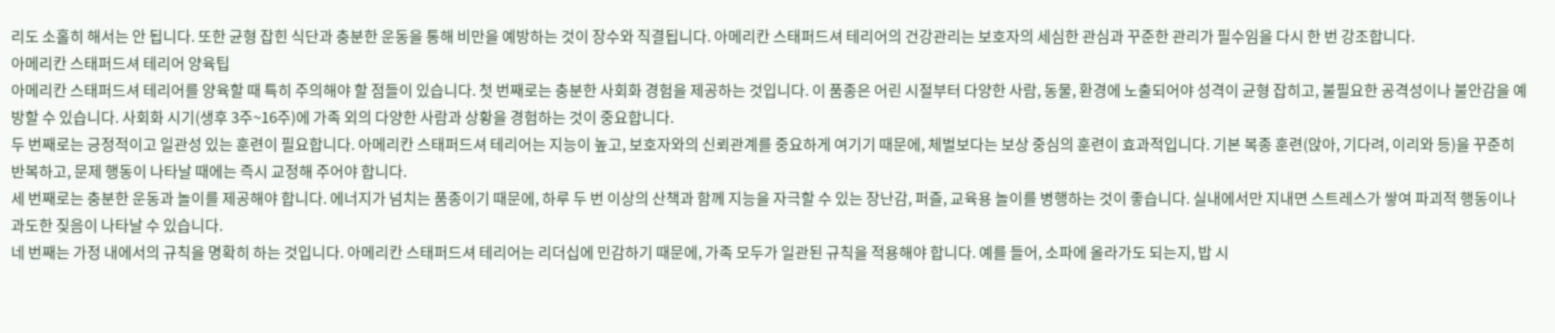리도 소홀히 해서는 안 됩니다. 또한 균형 잡힌 식단과 충분한 운동을 통해 비만을 예방하는 것이 장수와 직결됩니다. 아메리칸 스태퍼드셔 테리어의 건강관리는 보호자의 세심한 관심과 꾸준한 관리가 필수임을 다시 한 번 강조합니다.
아메리칸 스태퍼드셔 테리어 양육팁
아메리칸 스태퍼드셔 테리어를 양육할 때 특히 주의해야 할 점들이 있습니다. 첫 번째로는 충분한 사회화 경험을 제공하는 것입니다. 이 품종은 어린 시절부터 다양한 사람, 동물, 환경에 노출되어야 성격이 균형 잡히고, 불필요한 공격성이나 불안감을 예방할 수 있습니다. 사회화 시기(생후 3주~16주)에 가족 외의 다양한 사람과 상황을 경험하는 것이 중요합니다.
두 번째로는 긍정적이고 일관성 있는 훈련이 필요합니다. 아메리칸 스태퍼드셔 테리어는 지능이 높고, 보호자와의 신뢰관계를 중요하게 여기기 때문에, 체벌보다는 보상 중심의 훈련이 효과적입니다. 기본 복종 훈련(앉아, 기다려, 이리와 등)을 꾸준히 반복하고, 문제 행동이 나타날 때에는 즉시 교정해 주어야 합니다.
세 번째로는 충분한 운동과 놀이를 제공해야 합니다. 에너지가 넘치는 품종이기 때문에, 하루 두 번 이상의 산책과 함께 지능을 자극할 수 있는 장난감, 퍼즐, 교육용 놀이를 병행하는 것이 좋습니다. 실내에서만 지내면 스트레스가 쌓여 파괴적 행동이나 과도한 짖음이 나타날 수 있습니다.
네 번째는 가정 내에서의 규칙을 명확히 하는 것입니다. 아메리칸 스태퍼드셔 테리어는 리더십에 민감하기 때문에, 가족 모두가 일관된 규칙을 적용해야 합니다. 예를 들어, 소파에 올라가도 되는지, 밥 시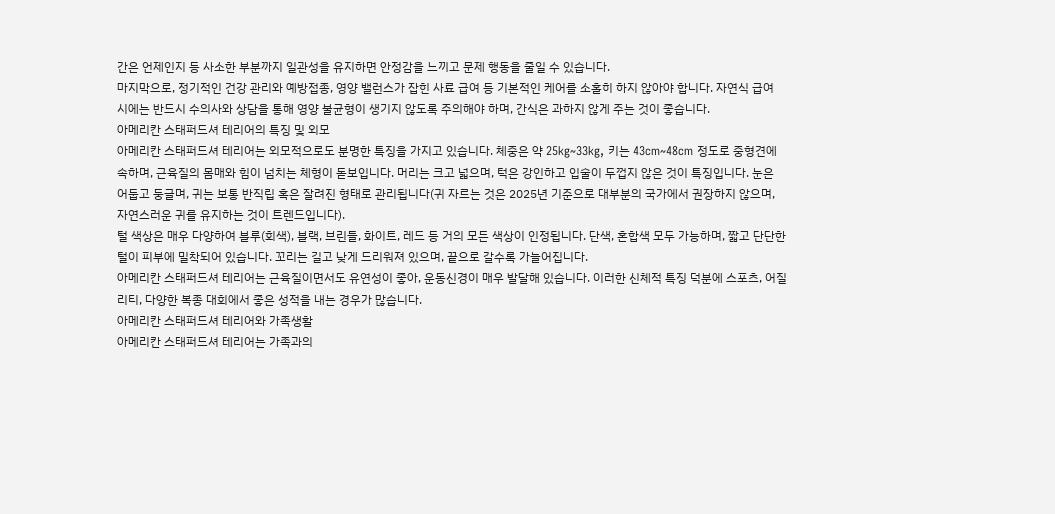간은 언제인지 등 사소한 부분까지 일관성을 유지하면 안정감을 느끼고 문제 행동을 줄일 수 있습니다.
마지막으로, 정기적인 건강 관리와 예방접종, 영양 밸런스가 잡힌 사료 급여 등 기본적인 케어를 소홀히 하지 않아야 합니다. 자연식 급여 시에는 반드시 수의사와 상담을 통해 영양 불균형이 생기지 않도록 주의해야 하며, 간식은 과하지 않게 주는 것이 좋습니다.
아메리칸 스태퍼드셔 테리어의 특징 및 외모
아메리칸 스태퍼드셔 테리어는 외모적으로도 분명한 특징을 가지고 있습니다. 체중은 약 25kg~33kg, 키는 43cm~48cm 정도로 중형견에 속하며, 근육질의 몸매와 힘이 넘치는 체형이 돋보입니다. 머리는 크고 넓으며, 턱은 강인하고 입술이 두껍지 않은 것이 특징입니다. 눈은 어둡고 둥글며, 귀는 보통 반직립 혹은 잘려진 형태로 관리됩니다(귀 자르는 것은 2025년 기준으로 대부분의 국가에서 권장하지 않으며, 자연스러운 귀를 유지하는 것이 트렌드입니다).
털 색상은 매우 다양하여 블루(회색), 블랙, 브린들, 화이트, 레드 등 거의 모든 색상이 인정됩니다. 단색, 혼합색 모두 가능하며, 짧고 단단한 털이 피부에 밀착되어 있습니다. 꼬리는 길고 낮게 드리워져 있으며, 끝으로 갈수록 가늘어집니다.
아메리칸 스태퍼드셔 테리어는 근육질이면서도 유연성이 좋아, 운동신경이 매우 발달해 있습니다. 이러한 신체적 특징 덕분에 스포츠, 어질리티, 다양한 복종 대회에서 좋은 성적을 내는 경우가 많습니다.
아메리칸 스태퍼드셔 테리어와 가족생활
아메리칸 스태퍼드셔 테리어는 가족과의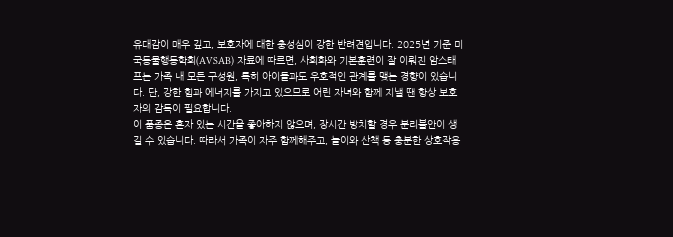유대감이 매우 깊고, 보호자에 대한 충성심이 강한 반려견입니다. 2025년 기준 미국동물행동학회(AVSAB) 자료에 따르면, 사회화와 기본훈련이 잘 이뤄진 암스태프는 가족 내 모든 구성원, 특히 아이들과도 우호적인 관계를 맺는 경향이 있습니다. 단, 강한 힘과 에너지를 가지고 있으므로 어린 자녀와 함께 지낼 땐 항상 보호자의 감독이 필요합니다.
이 품종은 혼자 있는 시간을 좋아하지 않으며, 장시간 방치할 경우 분리불안이 생길 수 있습니다. 따라서 가족이 자주 함께해주고, 놀이와 산책 등 충분한 상호작용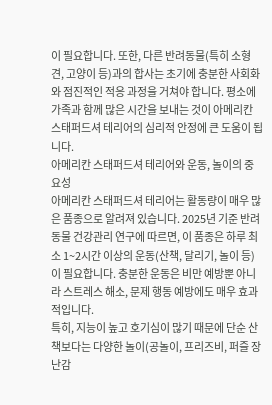이 필요합니다. 또한, 다른 반려동물(특히 소형견, 고양이 등)과의 합사는 초기에 충분한 사회화와 점진적인 적응 과정을 거쳐야 합니다. 평소에 가족과 함께 많은 시간을 보내는 것이 아메리칸 스태퍼드셔 테리어의 심리적 안정에 큰 도움이 됩니다.
아메리칸 스태퍼드셔 테리어와 운동, 놀이의 중요성
아메리칸 스태퍼드셔 테리어는 활동량이 매우 많은 품종으로 알려져 있습니다. 2025년 기준 반려동물 건강관리 연구에 따르면, 이 품종은 하루 최소 1~2시간 이상의 운동(산책, 달리기, 놀이 등)이 필요합니다. 충분한 운동은 비만 예방뿐 아니라 스트레스 해소, 문제 행동 예방에도 매우 효과적입니다.
특히, 지능이 높고 호기심이 많기 때문에 단순 산책보다는 다양한 놀이(공놀이, 프리즈비, 퍼즐 장난감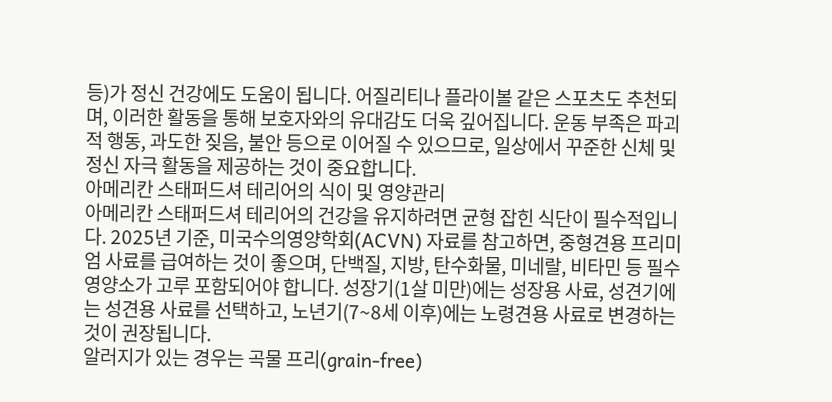등)가 정신 건강에도 도움이 됩니다. 어질리티나 플라이볼 같은 스포츠도 추천되며, 이러한 활동을 통해 보호자와의 유대감도 더욱 깊어집니다. 운동 부족은 파괴적 행동, 과도한 짖음, 불안 등으로 이어질 수 있으므로, 일상에서 꾸준한 신체 및 정신 자극 활동을 제공하는 것이 중요합니다.
아메리칸 스태퍼드셔 테리어의 식이 및 영양관리
아메리칸 스태퍼드셔 테리어의 건강을 유지하려면 균형 잡힌 식단이 필수적입니다. 2025년 기준, 미국수의영양학회(ACVN) 자료를 참고하면, 중형견용 프리미엄 사료를 급여하는 것이 좋으며, 단백질, 지방, 탄수화물, 미네랄, 비타민 등 필수 영양소가 고루 포함되어야 합니다. 성장기(1살 미만)에는 성장용 사료, 성견기에는 성견용 사료를 선택하고, 노년기(7~8세 이후)에는 노령견용 사료로 변경하는 것이 권장됩니다.
알러지가 있는 경우는 곡물 프리(grain-free)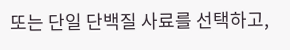또는 단일 단백질 사료를 선택하고,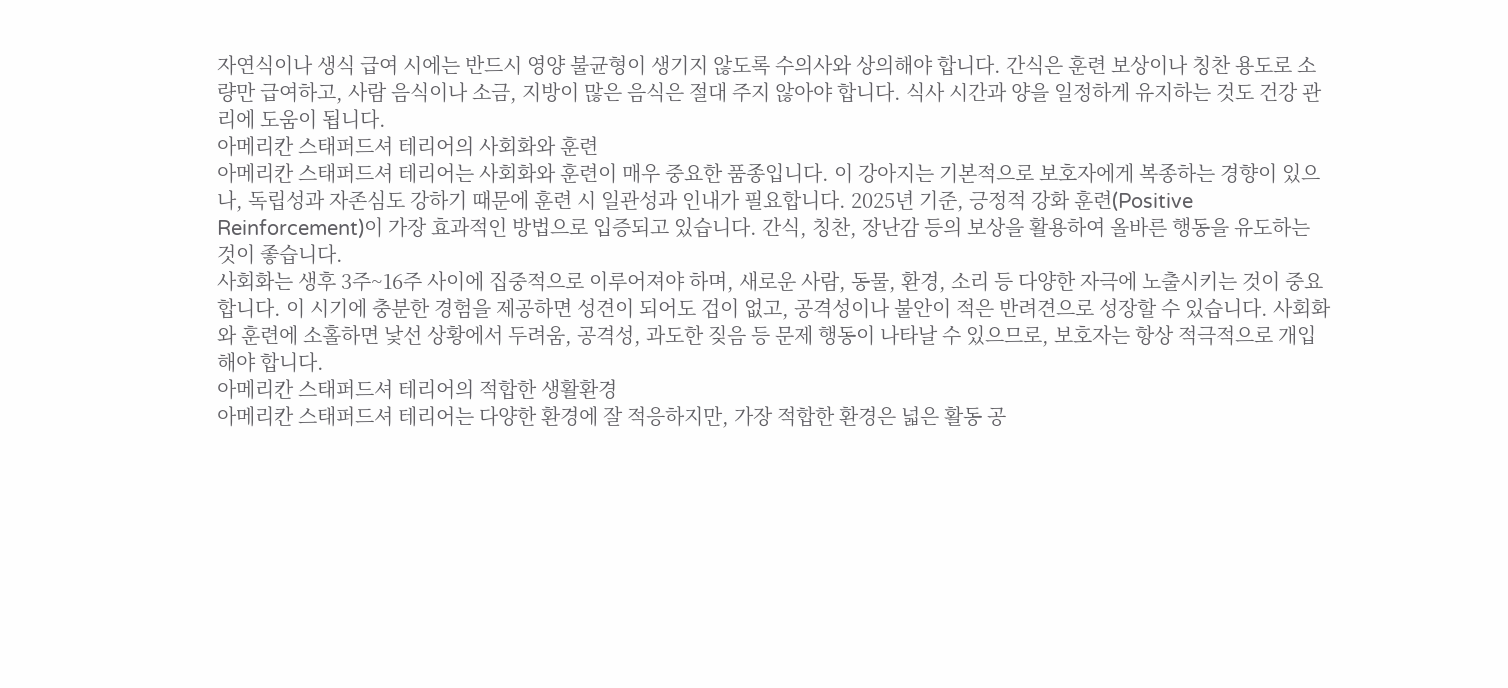자연식이나 생식 급여 시에는 반드시 영양 불균형이 생기지 않도록 수의사와 상의해야 합니다. 간식은 훈련 보상이나 칭찬 용도로 소량만 급여하고, 사람 음식이나 소금, 지방이 많은 음식은 절대 주지 않아야 합니다. 식사 시간과 양을 일정하게 유지하는 것도 건강 관리에 도움이 됩니다.
아메리칸 스태퍼드셔 테리어의 사회화와 훈련
아메리칸 스태퍼드셔 테리어는 사회화와 훈련이 매우 중요한 품종입니다. 이 강아지는 기본적으로 보호자에게 복종하는 경향이 있으나, 독립성과 자존심도 강하기 때문에 훈련 시 일관성과 인내가 필요합니다. 2025년 기준, 긍정적 강화 훈련(Positive Reinforcement)이 가장 효과적인 방법으로 입증되고 있습니다. 간식, 칭찬, 장난감 등의 보상을 활용하여 올바른 행동을 유도하는 것이 좋습니다.
사회화는 생후 3주~16주 사이에 집중적으로 이루어져야 하며, 새로운 사람, 동물, 환경, 소리 등 다양한 자극에 노출시키는 것이 중요합니다. 이 시기에 충분한 경험을 제공하면 성견이 되어도 겁이 없고, 공격성이나 불안이 적은 반려견으로 성장할 수 있습니다. 사회화와 훈련에 소홀하면 낯선 상황에서 두려움, 공격성, 과도한 짖음 등 문제 행동이 나타날 수 있으므로, 보호자는 항상 적극적으로 개입해야 합니다.
아메리칸 스태퍼드셔 테리어의 적합한 생활환경
아메리칸 스태퍼드셔 테리어는 다양한 환경에 잘 적응하지만, 가장 적합한 환경은 넓은 활동 공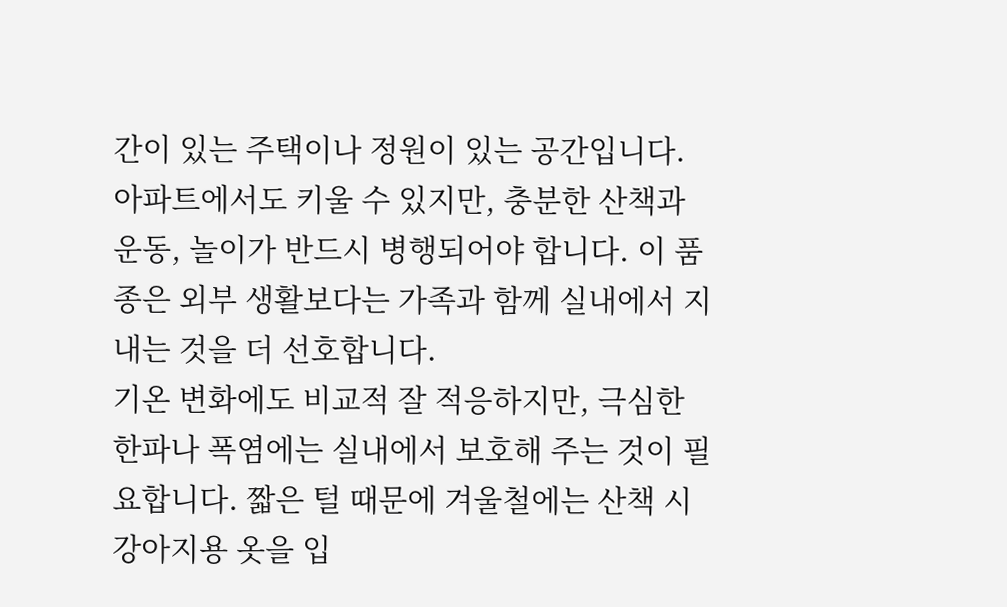간이 있는 주택이나 정원이 있는 공간입니다. 아파트에서도 키울 수 있지만, 충분한 산책과 운동, 놀이가 반드시 병행되어야 합니다. 이 품종은 외부 생활보다는 가족과 함께 실내에서 지내는 것을 더 선호합니다.
기온 변화에도 비교적 잘 적응하지만, 극심한 한파나 폭염에는 실내에서 보호해 주는 것이 필요합니다. 짧은 털 때문에 겨울철에는 산책 시 강아지용 옷을 입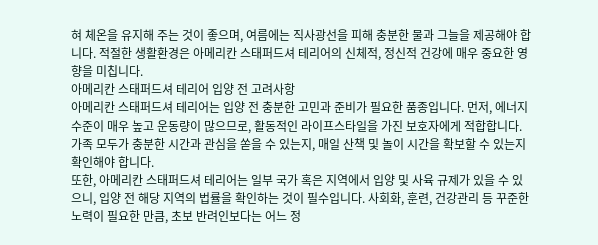혀 체온을 유지해 주는 것이 좋으며, 여름에는 직사광선을 피해 충분한 물과 그늘을 제공해야 합니다. 적절한 생활환경은 아메리칸 스태퍼드셔 테리어의 신체적, 정신적 건강에 매우 중요한 영향을 미칩니다.
아메리칸 스태퍼드셔 테리어 입양 전 고려사항
아메리칸 스태퍼드셔 테리어는 입양 전 충분한 고민과 준비가 필요한 품종입니다. 먼저, 에너지 수준이 매우 높고 운동량이 많으므로, 활동적인 라이프스타일을 가진 보호자에게 적합합니다. 가족 모두가 충분한 시간과 관심을 쏟을 수 있는지, 매일 산책 및 놀이 시간을 확보할 수 있는지 확인해야 합니다.
또한, 아메리칸 스태퍼드셔 테리어는 일부 국가 혹은 지역에서 입양 및 사육 규제가 있을 수 있으니, 입양 전 해당 지역의 법률을 확인하는 것이 필수입니다. 사회화, 훈련, 건강관리 등 꾸준한 노력이 필요한 만큼, 초보 반려인보다는 어느 정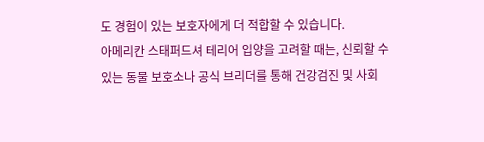도 경험이 있는 보호자에게 더 적합할 수 있습니다.
아메리칸 스태퍼드셔 테리어 입양을 고려할 때는, 신뢰할 수 있는 동물 보호소나 공식 브리더를 통해 건강검진 및 사회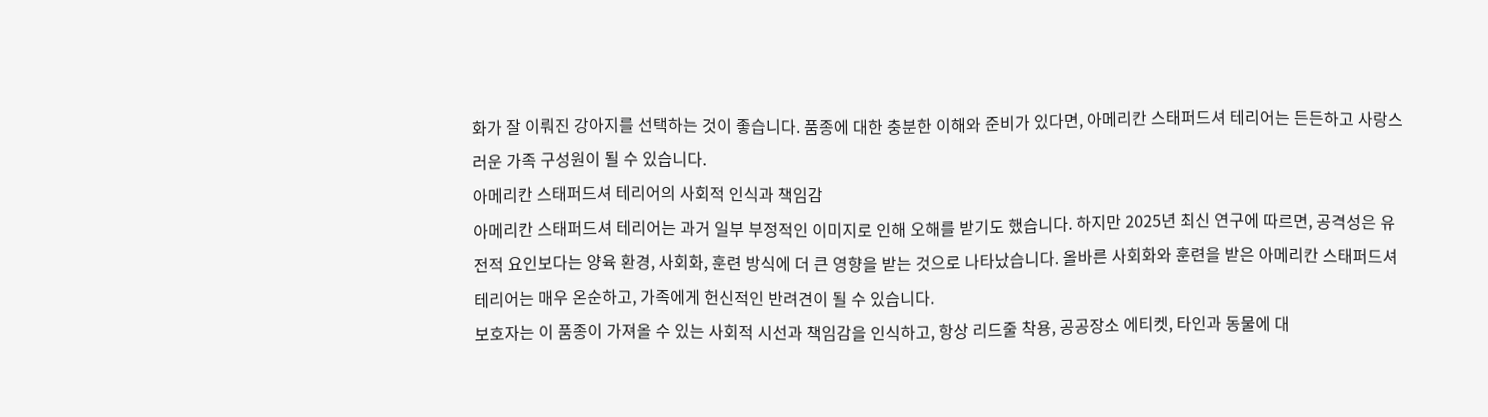화가 잘 이뤄진 강아지를 선택하는 것이 좋습니다. 품종에 대한 충분한 이해와 준비가 있다면, 아메리칸 스태퍼드셔 테리어는 든든하고 사랑스러운 가족 구성원이 될 수 있습니다.
아메리칸 스태퍼드셔 테리어의 사회적 인식과 책임감
아메리칸 스태퍼드셔 테리어는 과거 일부 부정적인 이미지로 인해 오해를 받기도 했습니다. 하지만 2025년 최신 연구에 따르면, 공격성은 유전적 요인보다는 양육 환경, 사회화, 훈련 방식에 더 큰 영향을 받는 것으로 나타났습니다. 올바른 사회화와 훈련을 받은 아메리칸 스태퍼드셔 테리어는 매우 온순하고, 가족에게 헌신적인 반려견이 될 수 있습니다.
보호자는 이 품종이 가져올 수 있는 사회적 시선과 책임감을 인식하고, 항상 리드줄 착용, 공공장소 에티켓, 타인과 동물에 대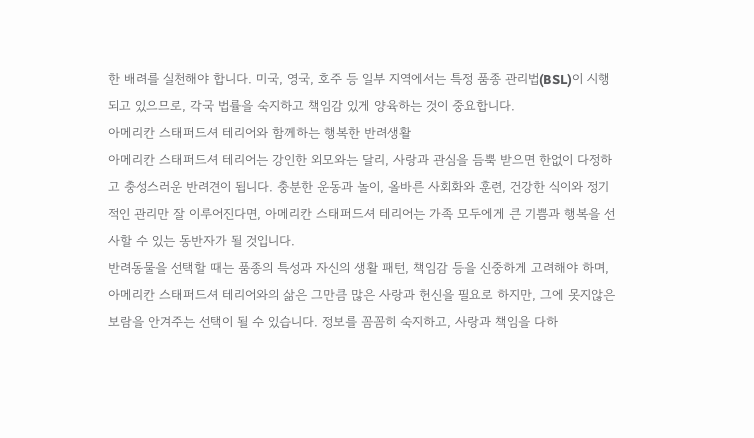한 배려를 실천해야 합니다. 미국, 영국, 호주 등 일부 지역에서는 특정 품종 관리법(BSL)이 시행되고 있으므로, 각국 법률을 숙지하고 책임감 있게 양육하는 것이 중요합니다.
아메리칸 스태퍼드셔 테리어와 함께하는 행복한 반려생활
아메리칸 스태퍼드셔 테리어는 강인한 외모와는 달리, 사랑과 관심을 듬뿍 받으면 한없이 다정하고 충성스러운 반려견이 됩니다. 충분한 운동과 놀이, 올바른 사회화와 훈련, 건강한 식이와 정기적인 관리만 잘 이루어진다면, 아메리칸 스태퍼드셔 테리어는 가족 모두에게 큰 기쁨과 행복을 선사할 수 있는 동반자가 될 것입니다.
반려동물을 선택할 때는 품종의 특성과 자신의 생활 패턴, 책임감 등을 신중하게 고려해야 하며, 아메리칸 스태퍼드셔 테리어와의 삶은 그만큼 많은 사랑과 헌신을 필요로 하지만, 그에 못지않은 보람을 안겨주는 선택이 될 수 있습니다. 정보를 꼼꼼히 숙지하고, 사랑과 책임을 다하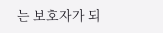는 보호자가 되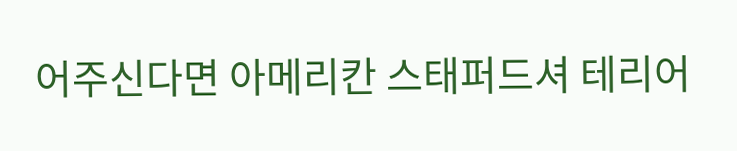어주신다면 아메리칸 스태퍼드셔 테리어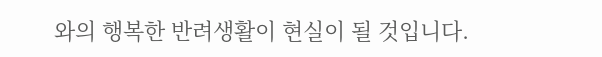와의 행복한 반려생활이 현실이 될 것입니다.